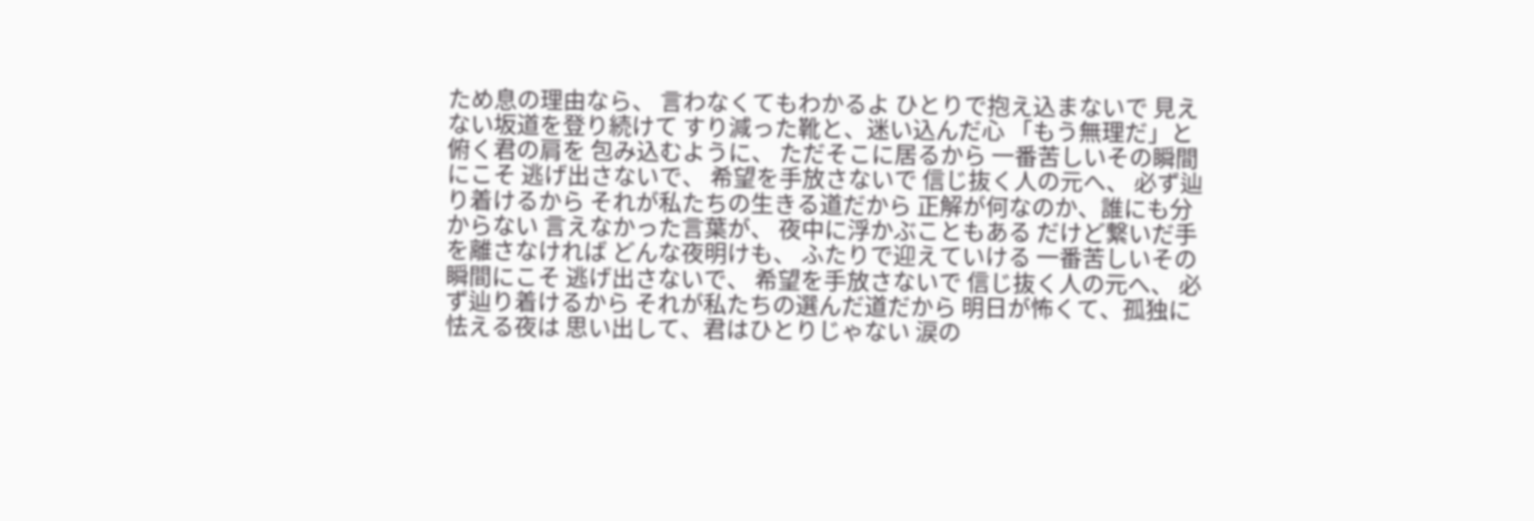ため息の理由なら、 言わなくてもわかるよ ひとりで抱え込まないで 見えない坂道を登り続けて すり減った靴と、迷い込んだ心 「もう無理だ」と俯く君の肩を 包み込むように、 ただそこに居るから 一番苦しいその瞬間にこそ 逃げ出さないで、 希望を手放さないで 信じ抜く人の元へ、 必ず辿り着けるから それが私たちの生きる道だから 正解が何なのか、誰にも分からない 言えなかった言葉が、 夜中に浮かぶこともある だけど繋いだ手を離さなければ どんな夜明けも、 ふたりで迎えていける 一番苦しいその瞬間にこそ 逃げ出さないで、 希望を手放さないで 信じ抜く人の元へ、 必ず辿り着けるから それが私たちの選んだ道だから 明日が怖くて、孤独に怯える夜は 思い出して、君はひとりじゃない 涙の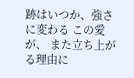跡はいつか、強さに変わる この愛が、 また立ち上がる理由に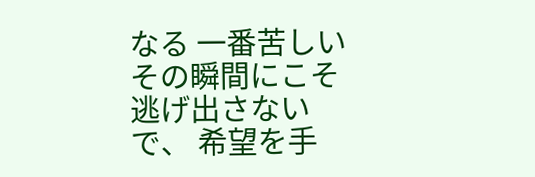なる 一番苦しいその瞬間にこそ 逃げ出さないで、 希望を手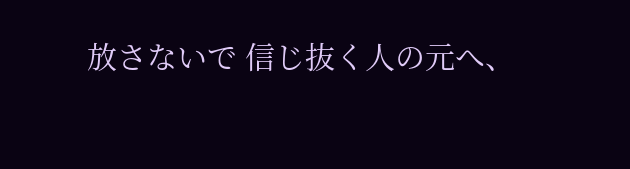放さないで 信じ抜く人の元へ、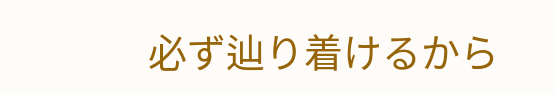必ず辿り着けるから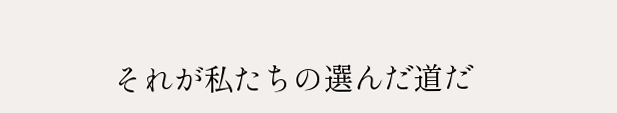それが私たちの選んだ道だ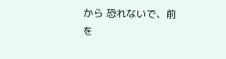から 恐れないで、前を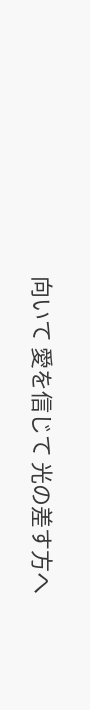向いて 愛を信じて 光の差す方へ